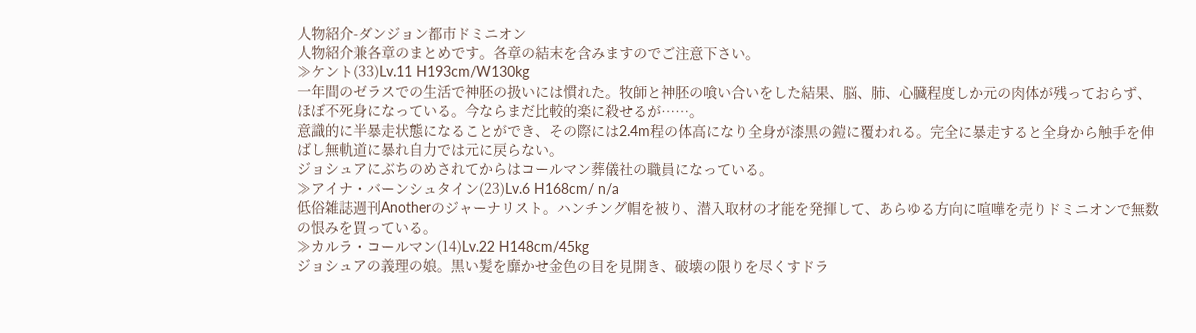人物紹介-ダンジョン都市ドミニオン
人物紹介兼各章のまとめです。各章の結末を含みますのでご注意下さい。
≫ケント(33)Lv.11 H193cm/W130kg
一年間のゼラスでの生活で神胚の扱いには慣れた。牧師と神胚の喰い合いをした結果、脳、肺、心臓程度しか元の肉体が残っておらず、ほぼ不死身になっている。今ならまだ比較的楽に殺せるが……。
意識的に半暴走状態になることができ、その際には2.4m程の体高になり全身が漆黒の鎧に覆われる。完全に暴走すると全身から触手を伸ばし無軌道に暴れ自力では元に戻らない。
ジョシュアにぶちのめされてからはコールマン葬儀社の職員になっている。
≫アイナ・バーンシュタイン(23)Lv.6 H168cm/ n/a
低俗雑誌週刊Anotherのジャーナリスト。ハンチング帽を被り、潜入取材の才能を発揮して、あらゆる方向に喧嘩を売りドミニオンで無数の恨みを買っている。
≫カルラ・コールマン(14)Lv.22 H148cm/45kg
ジョシュアの義理の娘。黒い髪を靡かせ金色の目を見開き、破壊の限りを尽くすドラ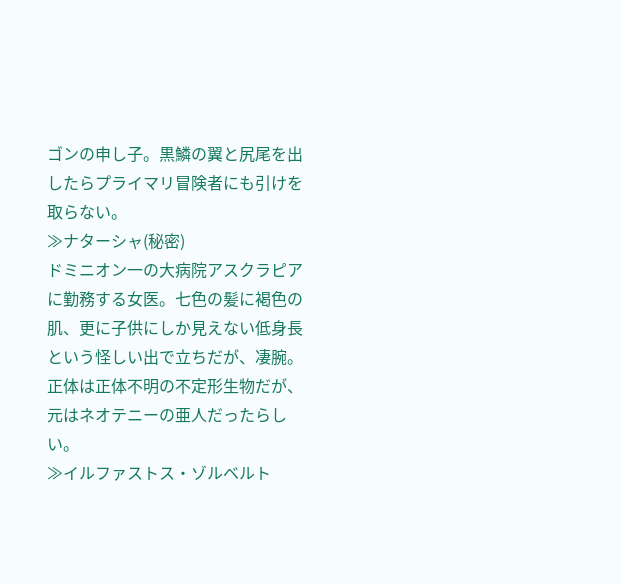ゴンの申し子。黒鱗の翼と尻尾を出したらプライマリ冒険者にも引けを取らない。
≫ナターシャ(秘密)
ドミニオン一の大病院アスクラピアに勤務する女医。七色の髪に褐色の肌、更に子供にしか見えない低身長という怪しい出で立ちだが、凄腕。正体は正体不明の不定形生物だが、元はネオテニーの亜人だったらしい。
≫イルファストス・ゾルベルト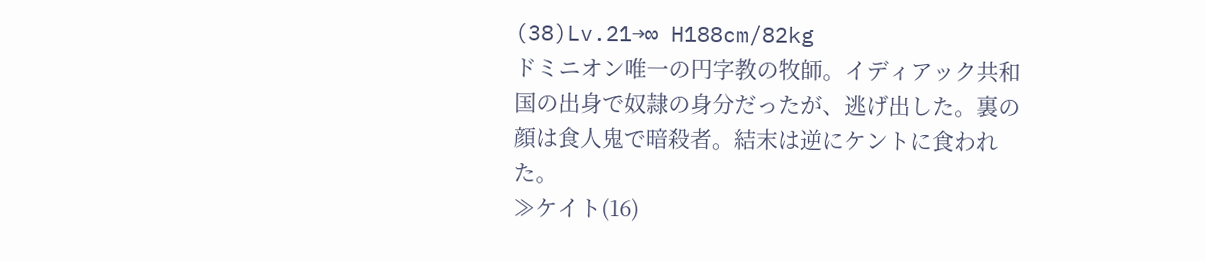(38)Lv.21→∞ H188cm/82kg
ドミニオン唯一の円字教の牧師。イディアック共和国の出身で奴隷の身分だったが、逃げ出した。裏の顔は食人鬼で暗殺者。結末は逆にケントに食われた。
≫ケイト(16)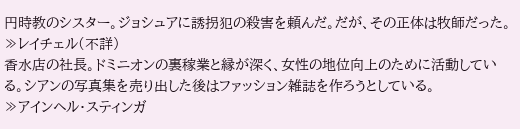円時教のシスター。ジョシュアに誘拐犯の殺害を頼んだ。だが、その正体は牧師だった。
≫レイチェル(不詳)
香水店の社長。ドミニオンの裏稼業と縁が深く、女性の地位向上のために活動している。シアンの写真集を売り出した後はファッション雑誌を作ろうとしている。
≫アインヘル・スティンガ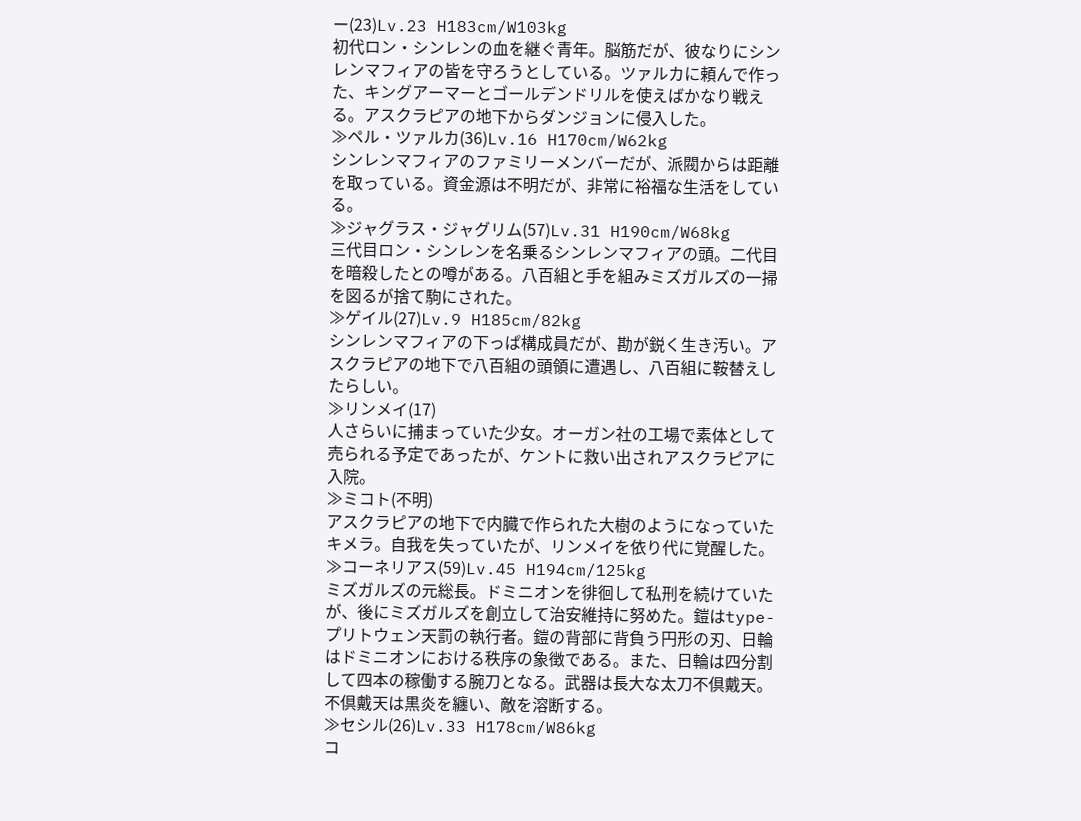ー(23)Lv.23 H183cm/W103kg
初代ロン・シンレンの血を継ぐ青年。脳筋だが、彼なりにシンレンマフィアの皆を守ろうとしている。ツァルカに頼んで作った、キングアーマーとゴールデンドリルを使えばかなり戦える。アスクラピアの地下からダンジョンに侵入した。
≫ペル・ツァルカ(36)Lv.16 H170cm/W62kg
シンレンマフィアのファミリーメンバーだが、派閥からは距離を取っている。資金源は不明だが、非常に裕福な生活をしている。
≫ジャグラス・ジャグリム(57)Lv.31 H190cm/W68kg
三代目ロン・シンレンを名乗るシンレンマフィアの頭。二代目を暗殺したとの噂がある。八百組と手を組みミズガルズの一掃を図るが捨て駒にされた。
≫ゲイル(27)Lv.9 H185cm/82kg
シンレンマフィアの下っぱ構成員だが、勘が鋭く生き汚い。アスクラピアの地下で八百組の頭領に遭遇し、八百組に鞍替えしたらしい。
≫リンメイ(17)
人さらいに捕まっていた少女。オーガン社の工場で素体として売られる予定であったが、ケントに救い出されアスクラピアに入院。
≫ミコト(不明)
アスクラピアの地下で内臓で作られた大樹のようになっていたキメラ。自我を失っていたが、リンメイを依り代に覚醒した。
≫コーネリアス(59)Lv.45 H194cm/125kg
ミズガルズの元総長。ドミニオンを徘徊して私刑を続けていたが、後にミズガルズを創立して治安維持に努めた。鎧はtype-プリトウェン天罰の執行者。鎧の背部に背負う円形の刃、日輪はドミニオンにおける秩序の象徴である。また、日輪は四分割して四本の稼働する腕刀となる。武器は長大な太刀不倶戴天。不倶戴天は黒炎を纏い、敵を溶断する。
≫セシル(26)Lv.33 H178cm/W86kg
コ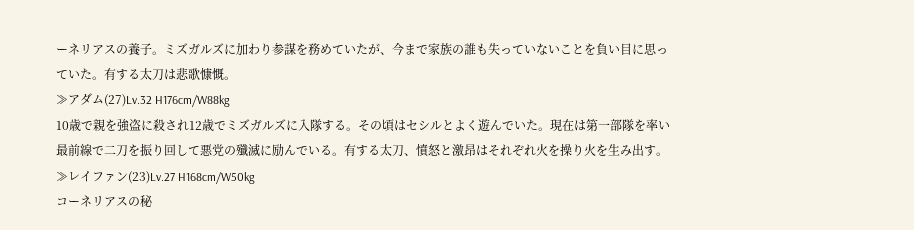ーネリアスの養子。ミズガルズに加わり参謀を務めていたが、今まで家族の誰も失っていないことを負い目に思っていた。有する太刀は悲歌慷慨。
≫アダム(27)Lv.32 H176cm/W88kg
10歳で親を強盗に殺され12歳でミズガルズに入隊する。その頃はセシルとよく遊んでいた。現在は第一部隊を率い最前線で二刀を振り回して悪党の殲滅に励んでいる。有する太刀、憤怒と激昂はそれぞれ火を操り火を生み出す。
≫レイファン(23)Lv.27 H168cm/W50kg
コーネリアスの秘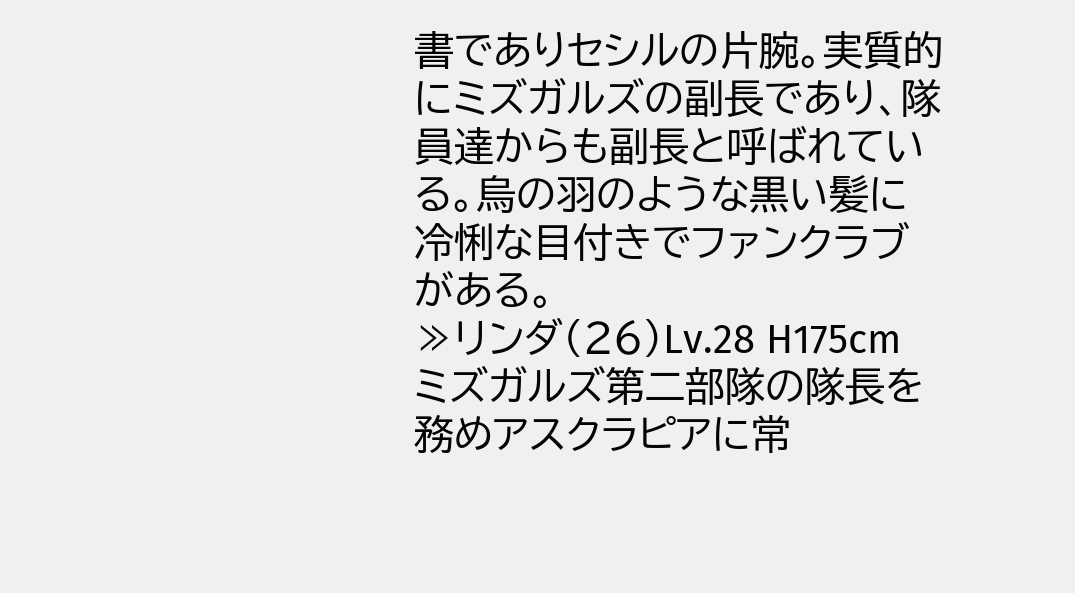書でありセシルの片腕。実質的にミズガルズの副長であり、隊員達からも副長と呼ばれている。烏の羽のような黒い髪に冷悧な目付きでファンクラブがある。
≫リンダ(26)Lv.28 H175cm
ミズガルズ第二部隊の隊長を務めアスクラピアに常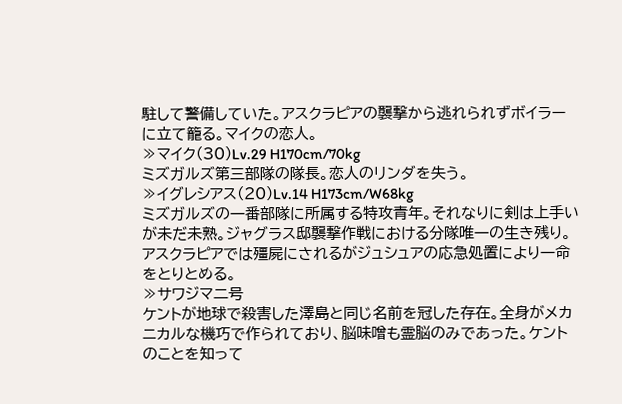駐して警備していた。アスクラピアの襲撃から逃れられずボイラーに立て籠る。マイクの恋人。
≫マイク(30)Lv.29 H170cm/70kg
ミズガルズ第三部隊の隊長。恋人のリンダを失う。
≫イグレシアス(20)Lv.14 H173cm/W68kg
ミズガルズの一番部隊に所属する特攻青年。それなりに剣は上手いが未だ未熟。ジャグラス邸襲撃作戦における分隊唯一の生き残り。アスクラピアでは殭屍にされるがジュシュアの応急処置により一命をとりとめる。
≫サワジマ二号
ケントが地球で殺害した澤島と同じ名前を冠した存在。全身がメカニカルな機巧で作られており、脳味噌も霊脳のみであった。ケントのことを知って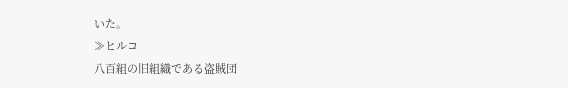いた。
≫ヒルコ
八百組の旧組織である盗賊団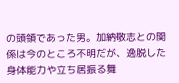の頭領であった男。加納敬志との関係は今のところ不明だが、逸脱した身体能力や立ち居振る舞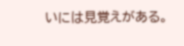いには見覚えがある。